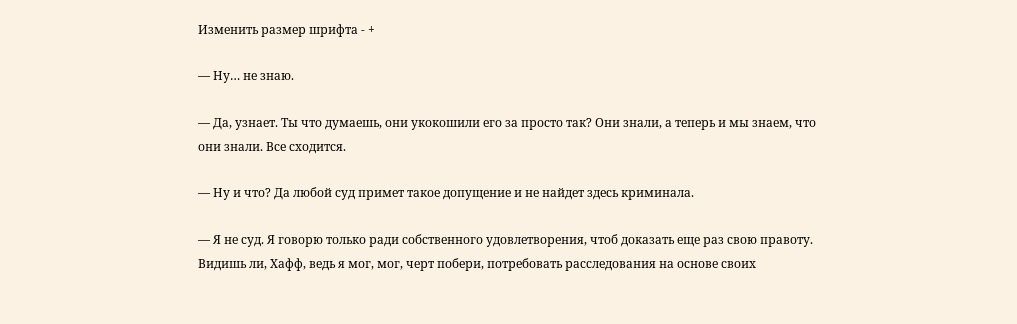Изменить размер шрифта - +

— Ну… не знаю.

— Да, узнает. Ты что думаешь, они укокошили его за просто так? Они знали, а теперь и мы знаем, что они знали. Все сходится.

— Ну и что? Да любой суд примет такое допущение и не найдет здесь криминала.

— Я не суд. Я говорю только ради собственного удовлетворения, чтоб доказать еще раз свою правоту. Видишь ли, Хафф, ведь я мог, мог, черт побери, потребовать расследования на основе своих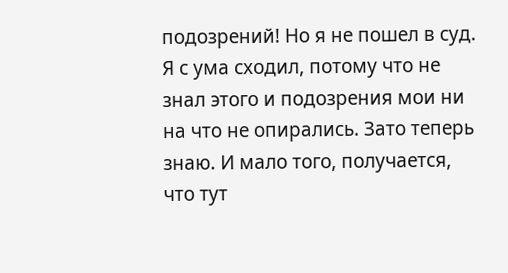подозрений! Но я не пошел в суд. Я с ума сходил, потому что не знал этого и подозрения мои ни на что не опирались. Зато теперь знаю. И мало того, получается, что тут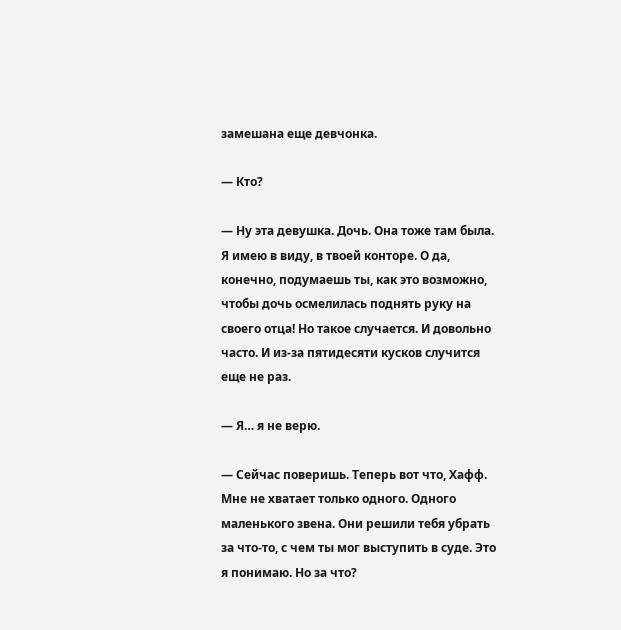замешана еще девчонка.

— Кто?

— Ну эта девушка. Дочь. Она тоже там была. Я имею в виду, в твоей конторе. О да, конечно, подумаешь ты, как это возможно, чтобы дочь осмелилась поднять руку на своего отца! Но такое случается. И довольно часто. И из-за пятидесяти кусков случится еще не раз.

— Я… я не верю.

— Сейчас поверишь. Теперь вот что, Хафф. Мне не хватает только одного. Одного маленького звена. Они решили тебя убрать за что-то, с чем ты мог выступить в суде. Это я понимаю. Но за что?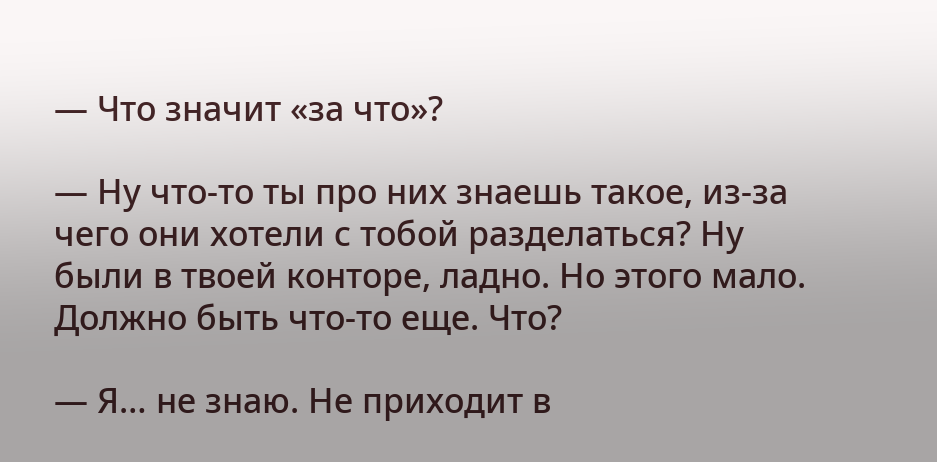— Что значит «за что»?

— Ну что-то ты про них знаешь такое, из-за чего они хотели с тобой разделаться? Ну были в твоей конторе, ладно. Но этого мало. Должно быть что-то еще. Что?

— Я… не знаю. Не приходит в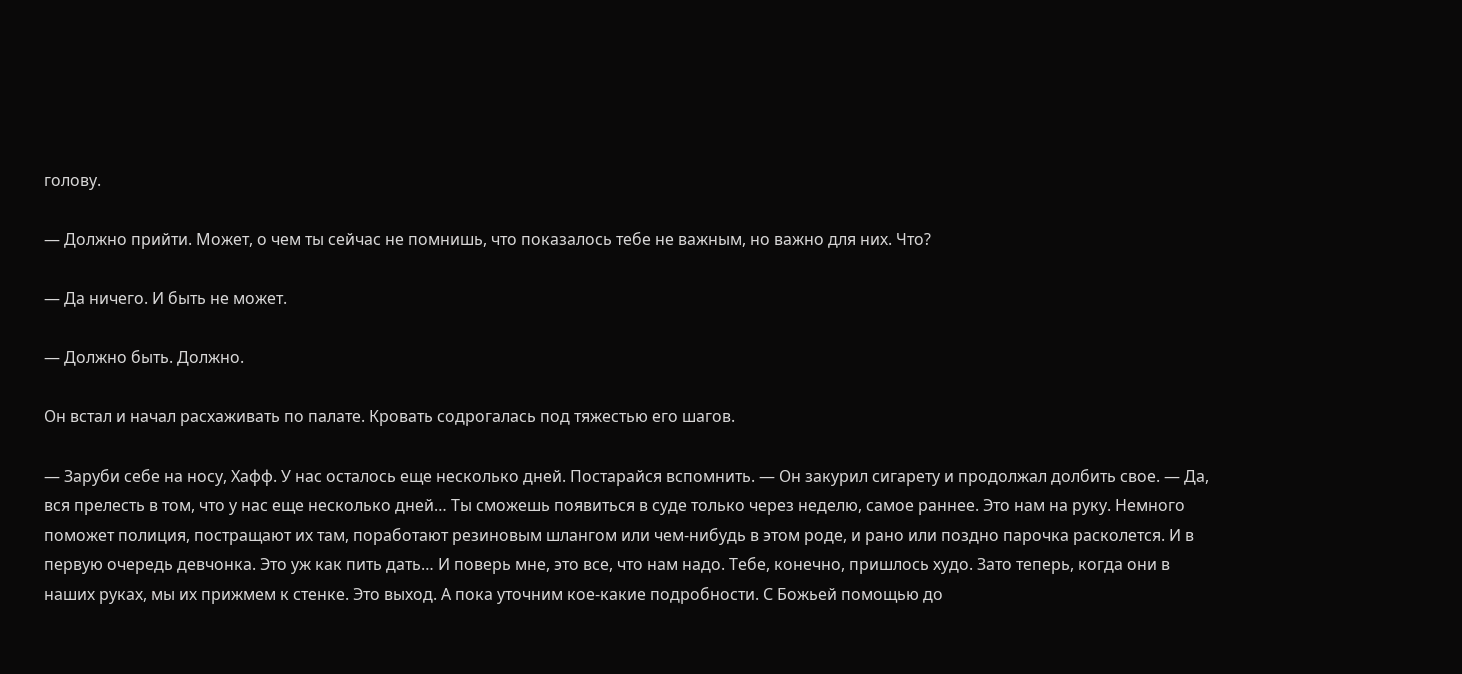голову.

— Должно прийти. Может, о чем ты сейчас не помнишь, что показалось тебе не важным, но важно для них. Что?

— Да ничего. И быть не может.

— Должно быть. Должно.

Он встал и начал расхаживать по палате. Кровать содрогалась под тяжестью его шагов.

— Заруби себе на носу, Хафф. У нас осталось еще несколько дней. Постарайся вспомнить. — Он закурил сигарету и продолжал долбить свое. — Да, вся прелесть в том, что у нас еще несколько дней… Ты сможешь появиться в суде только через неделю, самое раннее. Это нам на руку. Немного поможет полиция, постращают их там, поработают резиновым шлангом или чем-нибудь в этом роде, и рано или поздно парочка расколется. И в первую очередь девчонка. Это уж как пить дать… И поверь мне, это все, что нам надо. Тебе, конечно, пришлось худо. Зато теперь, когда они в наших руках, мы их прижмем к стенке. Это выход. А пока уточним кое-какие подробности. С Божьей помощью до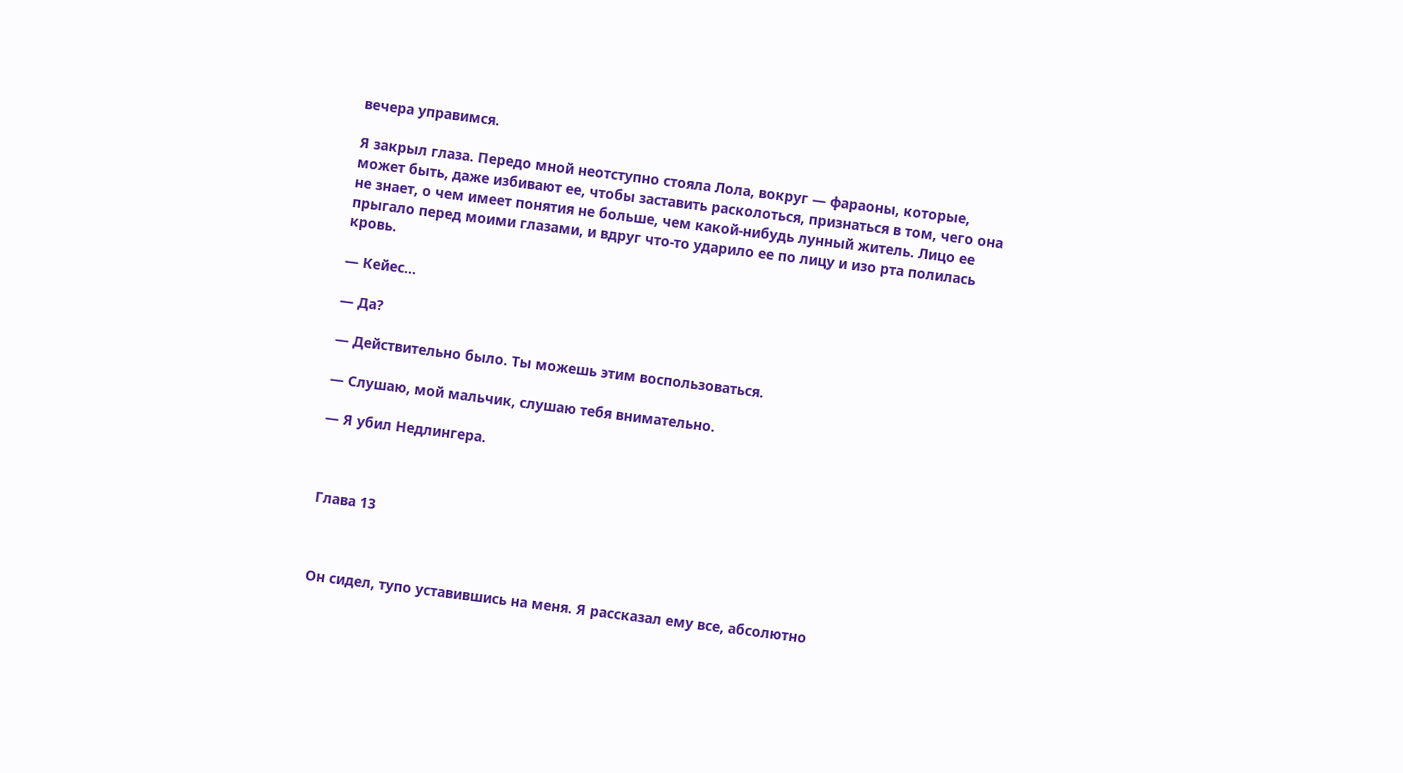вечера управимся.

Я закрыл глаза. Передо мной неотступно стояла Лола, вокруг — фараоны, которые, может быть, даже избивают ее, чтобы заставить расколоться, признаться в том, чего она не знает, о чем имеет понятия не больше, чем какой-нибудь лунный житель. Лицо ее прыгало перед моими глазами, и вдруг что-то ударило ее по лицу и изо рта полилась кровь.

— Кейес…

— Да?

— Действительно было. Ты можешь этим воспользоваться.

— Слушаю, мой мальчик, слушаю тебя внимательно.

— Я убил Недлингера.



Глава 13



Он сидел, тупо уставившись на меня. Я рассказал ему все, абсолютно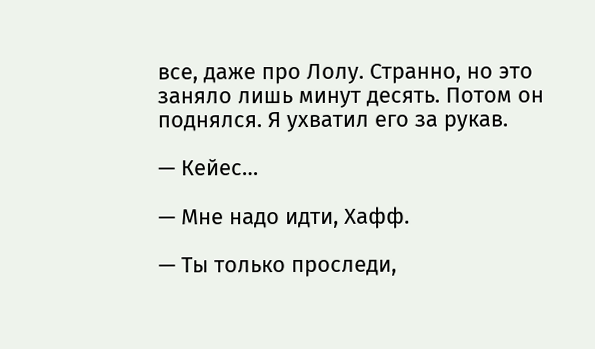все, даже про Лолу. Странно, но это заняло лишь минут десять. Потом он поднялся. Я ухватил его за рукав.

— Кейес…

— Мне надо идти, Хафф.

— Ты только проследи,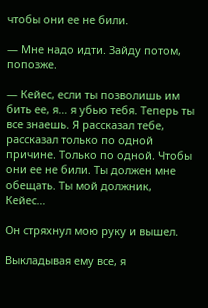чтобы они ее не били.

— Мне надо идти. Зайду потом, попозже.

— Кейес, если ты позволишь им бить ее, я… я убью тебя. Теперь ты все знаешь. Я рассказал тебе, рассказал только по одной причине. Только по одной. Чтобы они ее не били. Ты должен мне обещать. Ты мой должник, Кейес…

Он стряхнул мою руку и вышел.

Выкладывая ему все, я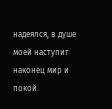надеялся, в душе моей наступит наконец мир и покой.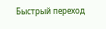Быстрый переход